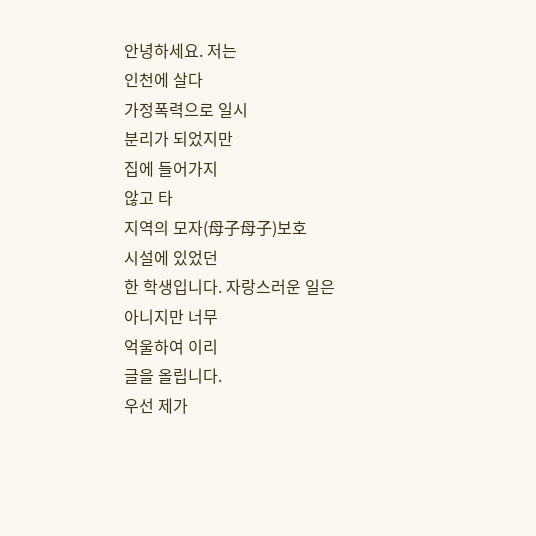안녕하세요. 저는
인천에 살다
가정폭력으로 일시
분리가 되었지만
집에 들어가지
않고 타
지역의 모자(母子母子)보호
시설에 있었던
한 학생입니다. 자랑스러운 일은
아니지만 너무
억울하여 이리
글을 올립니다.
우선 제가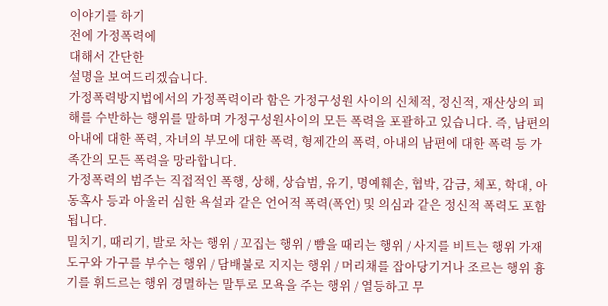이야기를 하기
전에 가정폭력에
대해서 간단한
설명을 보여드리겠습니다.
가정폭력방지법에서의 가정폭력이라 함은 가정구성원 사이의 신체적, 정신적, 재산상의 피해를 수반하는 행위를 말하며 가정구성원사이의 모든 폭력을 포괄하고 있습니다. 즉, 남편의 아내에 대한 폭력, 자녀의 부모에 대한 폭력, 형제간의 폭력, 아내의 남편에 대한 폭력 등 가족간의 모든 폭력을 망라합니다.
가정폭력의 범주는 직접적인 폭행, 상해, 상습범, 유기, 명예훼손, 협박, 감금, 체포, 학대, 아동혹사 등과 아울러 심한 욕설과 같은 언어적 폭력(폭언) 및 의심과 같은 정신적 폭력도 포함됩니다.
밀치기, 때리기, 발로 차는 행위 / 꼬집는 행위 / 뺨을 때리는 행위 / 사지를 비트는 행위 가재도구와 가구를 부수는 행위 / 담배불로 지지는 행위 / 머리채를 잡아당기거나 조르는 행위 흉기를 휘드르는 행위 경멸하는 말투로 모욕을 주는 행위 / 열등하고 무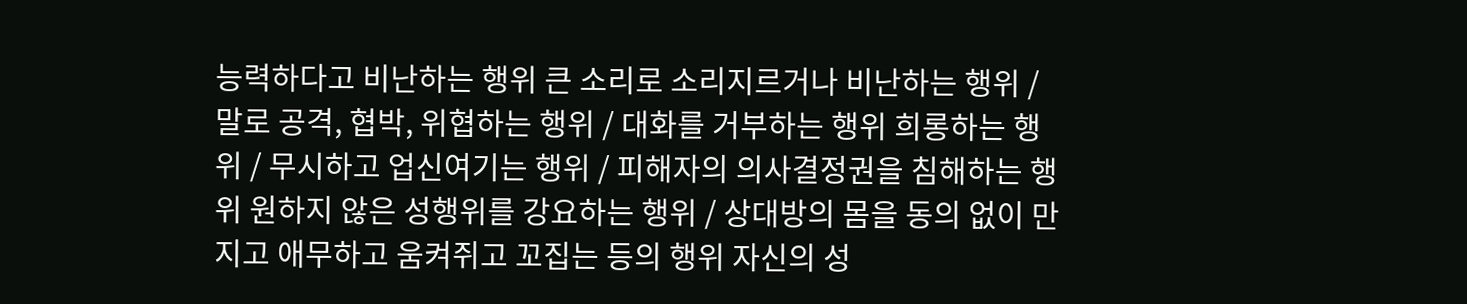능력하다고 비난하는 행위 큰 소리로 소리지르거나 비난하는 행위 / 말로 공격, 협박, 위협하는 행위 / 대화를 거부하는 행위 희롱하는 행위 / 무시하고 업신여기는 행위 / 피해자의 의사결정권을 침해하는 행위 원하지 않은 성행위를 강요하는 행위 / 상대방의 몸을 동의 없이 만지고 애무하고 움켜쥐고 꼬집는 등의 행위 자신의 성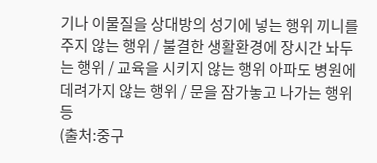기나 이물질을 상대방의 성기에 넣는 행위 끼니를 주지 않는 행위 / 불결한 생활환경에 장시간 놔두는 행위 / 교육을 시키지 않는 행위 아파도 병원에 데려가지 않는 행위 / 문을 잠가놓고 나가는 행위 등
(출처:중구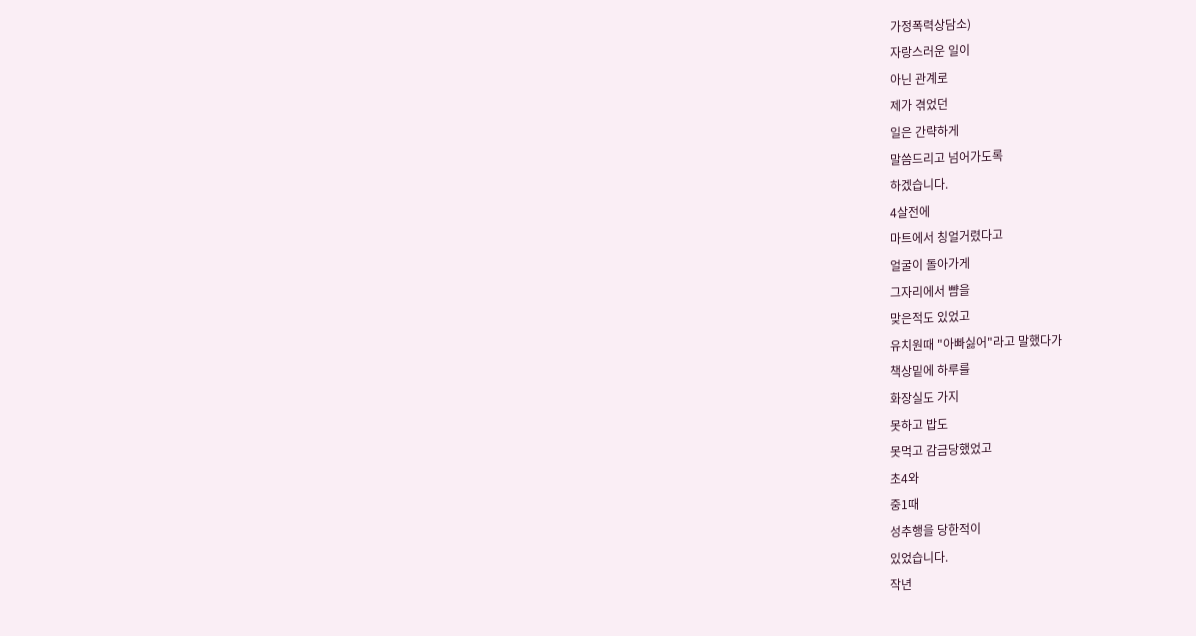가정폭력상담소)
자랑스러운 일이
아닌 관계로
제가 겪었던
일은 간략하게
말씀드리고 넘어가도록
하겠습니다.
4살전에
마트에서 칭얼거렸다고
얼굴이 돌아가게
그자리에서 뺨을
맞은적도 있었고
유치원때 "아빠싫어"라고 말했다가
책상밑에 하루를
화장실도 가지
못하고 밥도
못먹고 감금당했었고
초4와
중1때
성추행을 당한적이
있었습니다.
작년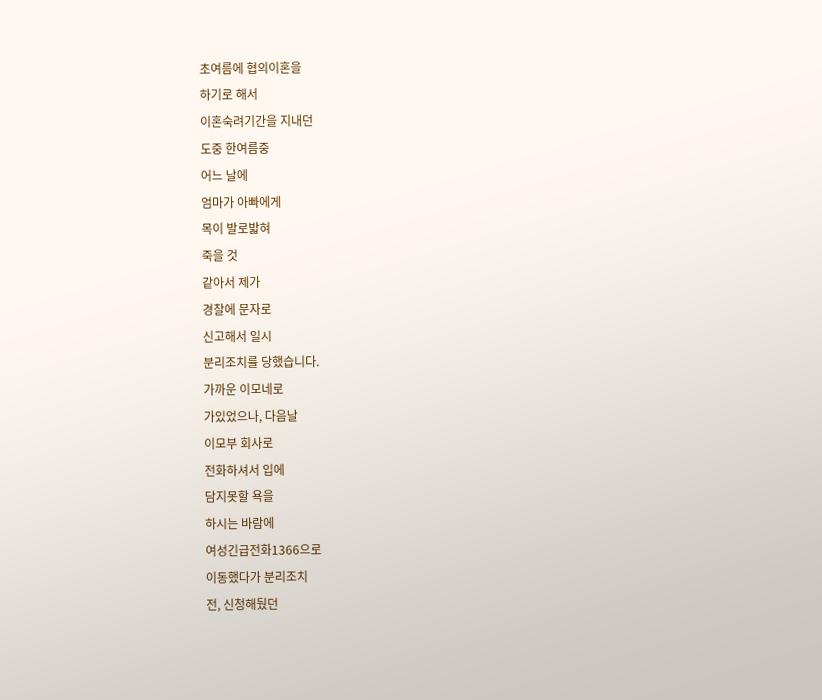초여름에 협의이혼을
하기로 해서
이혼숙려기간을 지내던
도중 한여름중
어느 날에
엄마가 아빠에게
목이 발로밟혀
죽을 것
같아서 제가
경찰에 문자로
신고해서 일시
분리조치를 당했습니다.
가까운 이모네로
가있었으나, 다음날
이모부 회사로
전화하셔서 입에
담지못할 욕을
하시는 바람에
여성긴급전화1366으로
이동했다가 분리조치
전, 신청해뒀던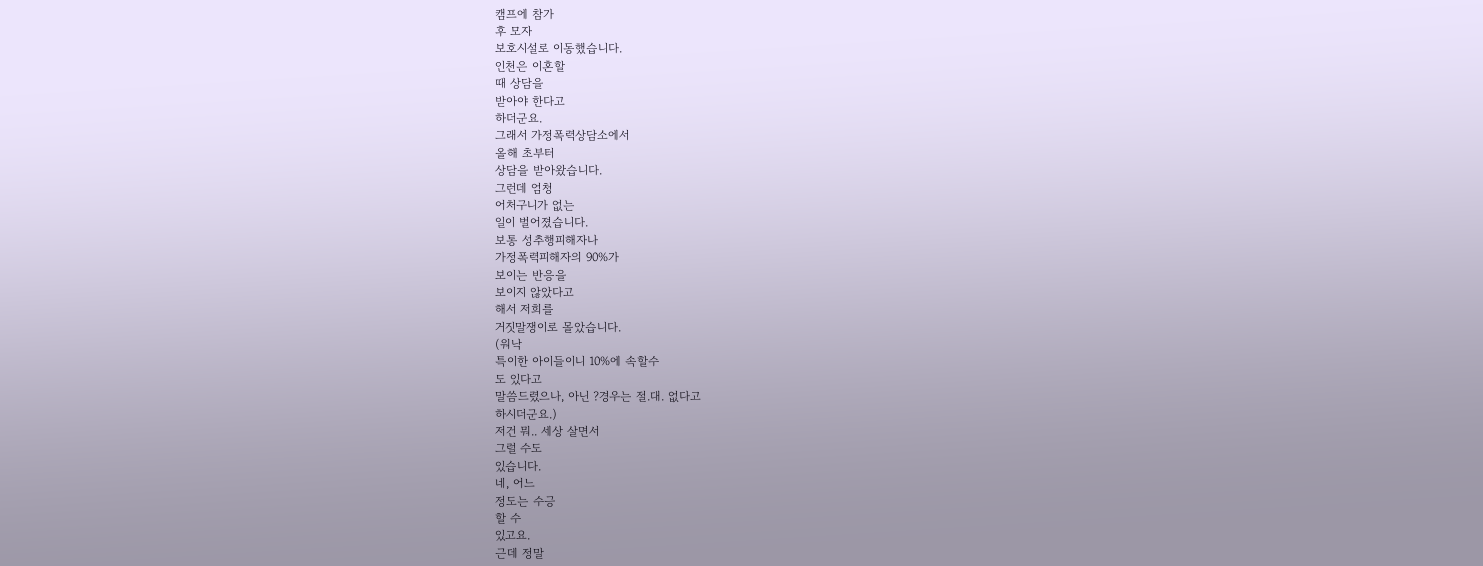캠프에 참가
후 모자
보호시설로 이동했습니다.
인천은 이혼할
때 상담을
받아야 한다고
하더군요.
그래서 가정폭력상담소에서
올해 초부터
상담을 받아왔습니다.
그런데 엄청
어처구니가 없는
일이 벌어졌습니다.
보통 성추행피해자나
가정폭력피해자의 90%가
보이는 반응을
보이지 않았다고
해서 저희를
거짓말쟁이로 몰았습니다.
(워낙
특이한 아이들이니 10%에 속할수
도 있다고
말씀드렸으나, 아닌 ?경우는 절.대. 없다고
하시더군요.)
저건 뭐.. 세상 살면서
그럴 수도
있습니다.
네, 어느
정도는 수긍
할 수
있고요.
근데 정말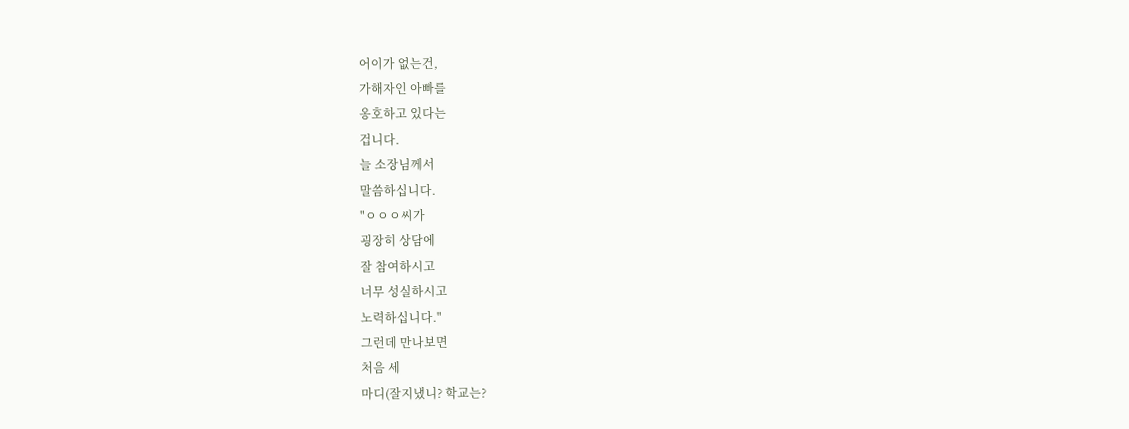어이가 없는건,
가해자인 아빠를
옹호하고 있다는
겁니다.
늘 소장님께서
말씀하십니다.
"ㅇㅇㅇ씨가
굉장히 상담에
잘 참여하시고
너무 성실하시고
노력하십니다."
그런데 만나보면
처음 세
마디(잘지냈니? 학교는?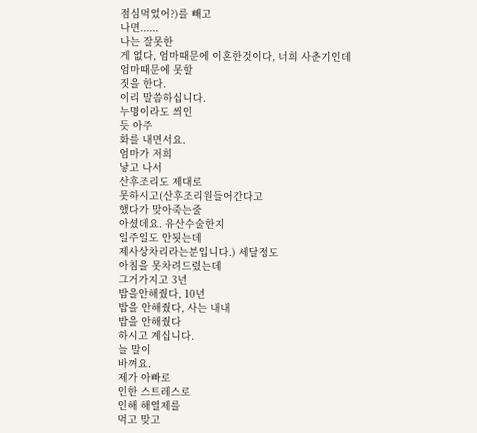점심먹었어?)를 빼고
나면......
나는 잘못한
게 없다, 엄마때문에 이혼한것이다, 너희 사춘기인데
엄마때문에 못할
짓을 한다.
이리 말씀하십니다.
누명이라도 씌인
듯 아주
화를 내면서요.
엄마가 저희
낳고 나서
산후조리도 제대로
못하시고(산후조리원들어간다고
했다가 맞아죽는줄
아셨데요. 유산수술한지
일주일도 안됫는데
제사상차리라는분입니다.) 세달정도
아침을 못차려드렸는데
그거가지고 3년
밥을안해줬다, 10년
밥을 안해줬다, 사는 내내
밥을 안해줬다
하시고 계십니다.
늘 말이
바껴요.
제가 아빠로
인한 스트레스로
인해 해열제를
먹고 맞고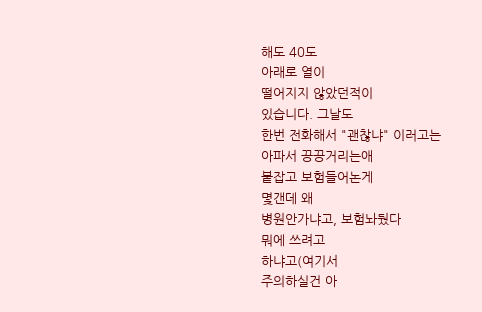해도 40도
아래로 열이
떨어지지 않았던적이
있습니다. 그날도
한번 전화해서 "괜찮냐" 이러고는
아파서 끙끙거리는애
붙잡고 보험들어논게
몇갠데 왜
병원안가냐고, 보험놔뒀다
뭐에 쓰려고
하냐고(여기서
주의하실건 아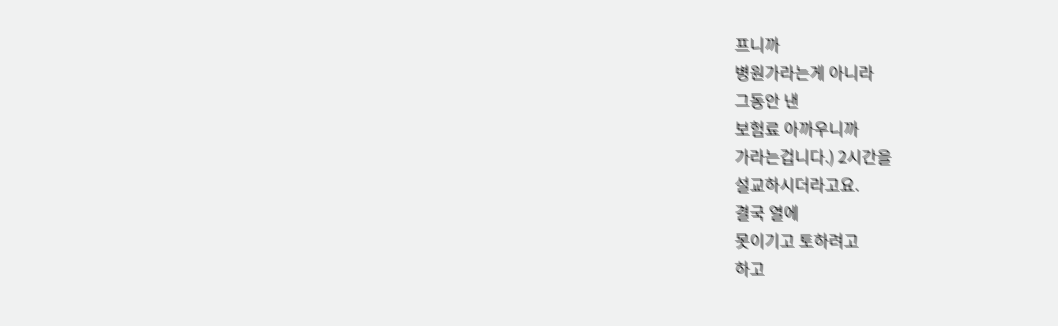프니까
병원가라는게 아니라
그동안 낸
보험료 아까우니까
가라는겁니다.) 2시간을
설교하시더라고요.
결국 열에
못이기고 토하려고
하고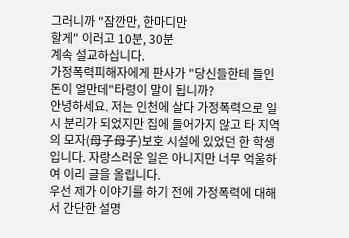그러니까 "잠깐만, 한마디만
할게" 이러고 10분, 30분
계속 설교하십니다.
가정폭력피해자에게 판사가 "당신들한테 들인 돈이 얼만데"타령이 말이 됩니까?
안녕하세요. 저는 인천에 살다 가정폭력으로 일시 분리가 되었지만 집에 들어가지 않고 타 지역의 모자(母子母子)보호 시설에 있었던 한 학생입니다. 자랑스러운 일은 아니지만 너무 억울하여 이리 글을 올립니다.
우선 제가 이야기를 하기 전에 가정폭력에 대해서 간단한 설명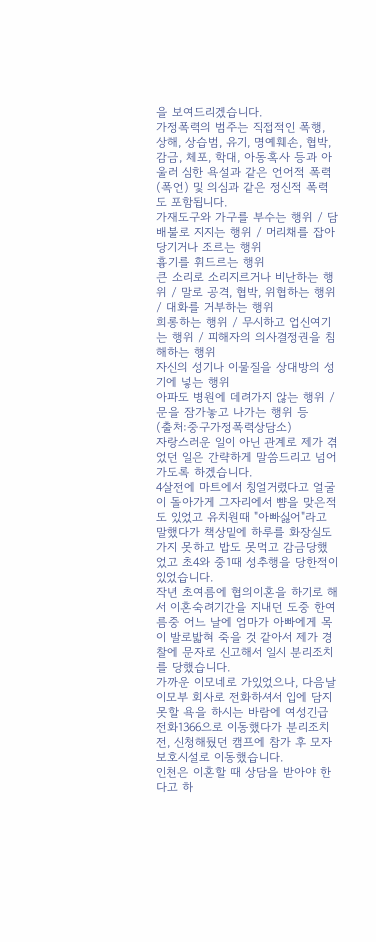을 보여드리겠습니다.
가정폭력의 범주는 직접적인 폭행, 상해, 상습범, 유기, 명예훼손, 협박, 감금, 체포, 학대, 아동혹사 등과 아울러 심한 욕설과 같은 언어적 폭력(폭언) 및 의심과 같은 정신적 폭력도 포함됩니다.
가재도구와 가구를 부수는 행위 / 담배불로 지지는 행위 / 머리채를 잡아당기거나 조르는 행위
흉기를 휘드르는 행위
큰 소리로 소리지르거나 비난하는 행위 / 말로 공격, 협박, 위협하는 행위 / 대화를 거부하는 행위
희롱하는 행위 / 무시하고 업신여기는 행위 / 피해자의 의사결정권을 침해하는 행위
자신의 성기나 이물질을 상대방의 성기에 넣는 행위
아파도 병원에 데려가지 않는 행위 / 문을 잠가놓고 나가는 행위 등
(출처:중구가정폭력상담소)
자랑스러운 일이 아닌 관계로 제가 겪었던 일은 간략하게 말씀드리고 넘어가도록 하겠습니다.
4살전에 마트에서 칭얼거렸다고 얼굴이 돌아가게 그자리에서 뺨을 맞은적도 있었고 유치원때 "아빠싫어"라고 말했다가 책상밑에 하루를 화장실도 가지 못하고 밥도 못먹고 감금당했었고 초4와 중1때 성추행을 당한적이 있었습니다.
작년 초여름에 협의이혼을 하기로 해서 이혼숙려기간을 지내던 도중 한여름중 어느 날에 엄마가 아빠에게 목이 발로밟혀 죽을 것 같아서 제가 경찰에 문자로 신고해서 일시 분리조치를 당했습니다.
가까운 이모네로 가있었으나, 다음날 이모부 회사로 전화하셔서 입에 담지못할 욕을 하시는 바람에 여성긴급전화1366으로 이동했다가 분리조치 전, 신청해뒀던 캠프에 참가 후 모자 보호시설로 이동했습니다.
인천은 이혼할 때 상담을 받아야 한다고 하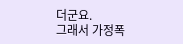더군요.
그래서 가정폭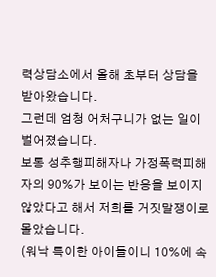력상담소에서 올해 초부터 상담을 받아왔습니다.
그런데 엄청 어처구니가 없는 일이 벌어졌습니다.
보통 성추행피해자나 가정폭력피해자의 90%가 보이는 반응을 보이지 않았다고 해서 저희를 거짓말쟁이로 몰았습니다.
(워낙 특이한 아이들이니 10%에 속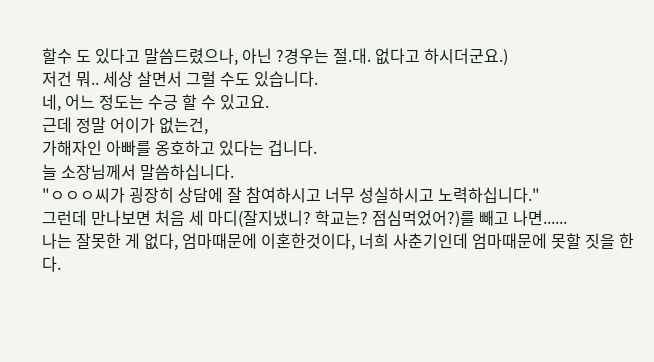할수 도 있다고 말씀드렸으나, 아닌 ?경우는 절.대. 없다고 하시더군요.)
저건 뭐.. 세상 살면서 그럴 수도 있습니다.
네, 어느 정도는 수긍 할 수 있고요.
근데 정말 어이가 없는건,
가해자인 아빠를 옹호하고 있다는 겁니다.
늘 소장님께서 말씀하십니다.
"ㅇㅇㅇ씨가 굉장히 상담에 잘 참여하시고 너무 성실하시고 노력하십니다."
그런데 만나보면 처음 세 마디(잘지냈니? 학교는? 점심먹었어?)를 빼고 나면......
나는 잘못한 게 없다, 엄마때문에 이혼한것이다, 너희 사춘기인데 엄마때문에 못할 짓을 한다.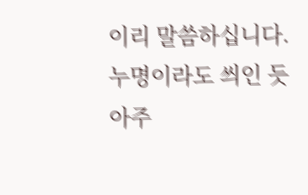이리 말씀하십니다.
누명이라도 씌인 듯 아주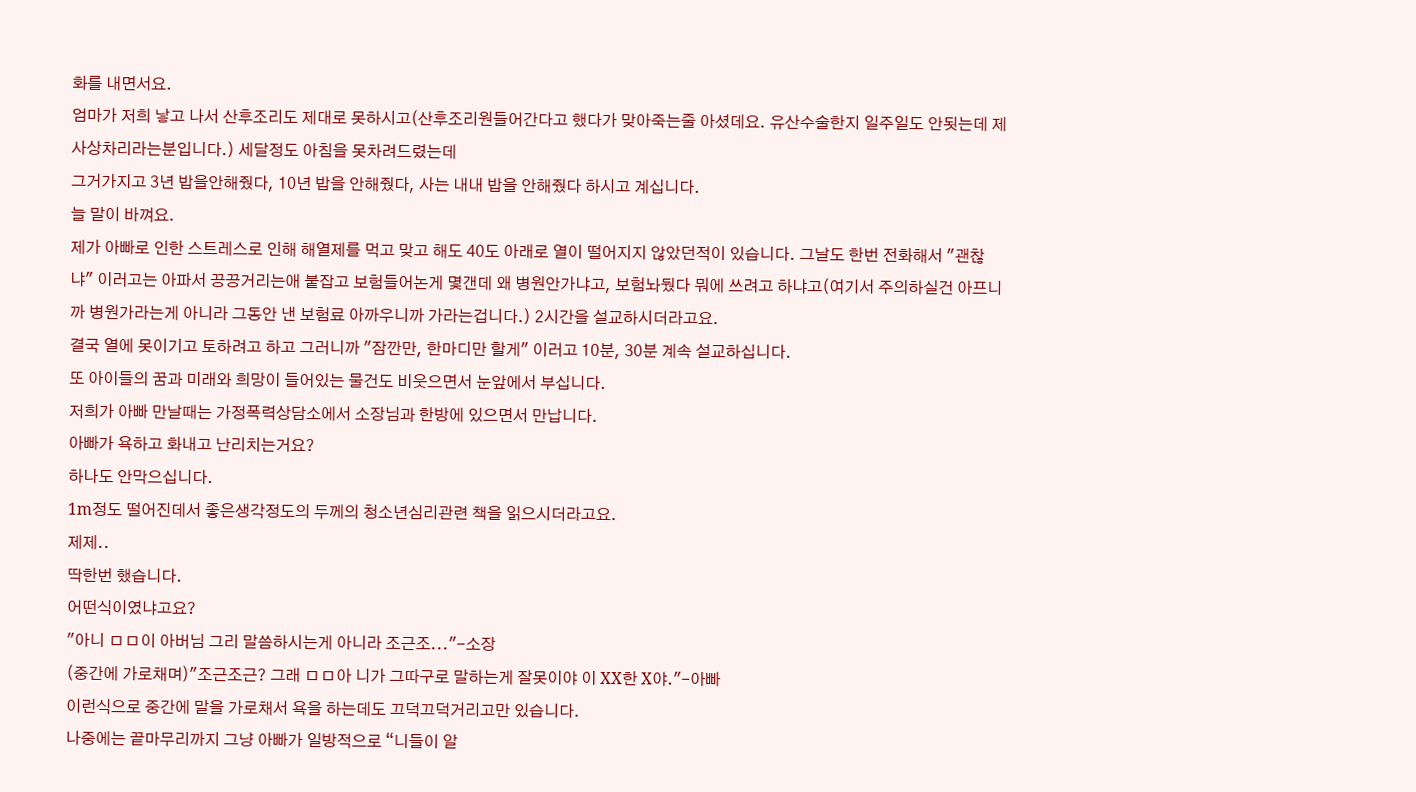화를 내면서요.
엄마가 저희 낳고 나서 산후조리도 제대로 못하시고(산후조리원들어간다고 했다가 맞아죽는줄 아셨데요. 유산수술한지 일주일도 안됫는데 제사상차리라는분입니다.) 세달정도 아침을 못차려드렸는데
그거가지고 3년 밥을안해줬다, 10년 밥을 안해줬다, 사는 내내 밥을 안해줬다 하시고 계십니다.
늘 말이 바껴요.
제가 아빠로 인한 스트레스로 인해 해열제를 먹고 맞고 해도 40도 아래로 열이 떨어지지 않았던적이 있습니다. 그날도 한번 전화해서 "괜찮냐" 이러고는 아파서 끙끙거리는애 붙잡고 보험들어논게 몇갠데 왜 병원안가냐고, 보험놔뒀다 뭐에 쓰려고 하냐고(여기서 주의하실건 아프니까 병원가라는게 아니라 그동안 낸 보험료 아까우니까 가라는겁니다.) 2시간을 설교하시더라고요.
결국 열에 못이기고 토하려고 하고 그러니까 "잠깐만, 한마디만 할게" 이러고 10분, 30분 계속 설교하십니다.
또 아이들의 꿈과 미래와 희망이 들어있는 물건도 비웃으면서 눈앞에서 부십니다.
저희가 아빠 만날때는 가정폭력상담소에서 소장님과 한방에 있으면서 만납니다.
아빠가 욕하고 화내고 난리치는거요?
하나도 안막으십니다.
1m정도 떨어진데서 좋은생각정도의 두께의 청소년심리관련 책을 읽으시더라고요.
제제..
딱한번 했습니다.
어떤식이였냐고요?
"아니 ㅁㅁ이 아버님 그리 말씀하시는게 아니라 조근조..."-소장
(중간에 가로채며)"조근조근? 그래 ㅁㅁ아 니가 그따구로 말하는게 잘못이야 이 XX한 X야."-아빠
이런식으로 중간에 말을 가로채서 욕을 하는데도 끄덕끄덕거리고만 있습니다.
나중에는 끝마무리까지 그냥 아빠가 일방적으로 “니들이 알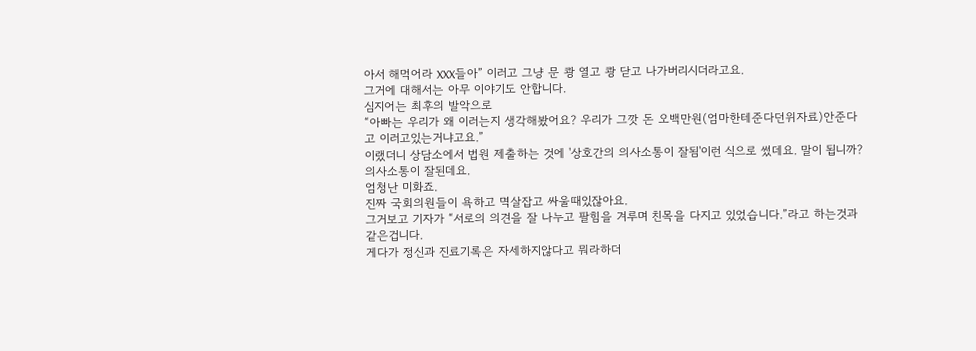아서 해먹어라 XXX들아” 이러고 그냥 문 쾅 열고 쾅 닫고 나가버리시더라고요.
그거에 대해서는 아무 이야기도 안합니다.
심지어는 최후의 발악으로
“아빠는 우리가 왜 이러는지 생각해봤어요? 우리가 그깟 돈 오백만원(엄마한테준다던위자료)안준다고 이러고있는거냐고요.”
이랬더니 상담소에서 법원 제출하는 것에 '상호간의 의사소통이 잘됨'이런 식으로 썼데요. 말이 됩니까? 의사소통이 잘된데요.
엄청난 미화죠.
진짜 국회의원들이 욕하고 멱살잡고 싸울때있잖아요.
그거보고 기자가 “서로의 의견을 잘 나누고 팔힘을 겨루며 친목을 다지고 있었습니다.”라고 하는것과 같은겁니다.
게다가 정신과 진료기록은 자세하지않다고 뭐라하더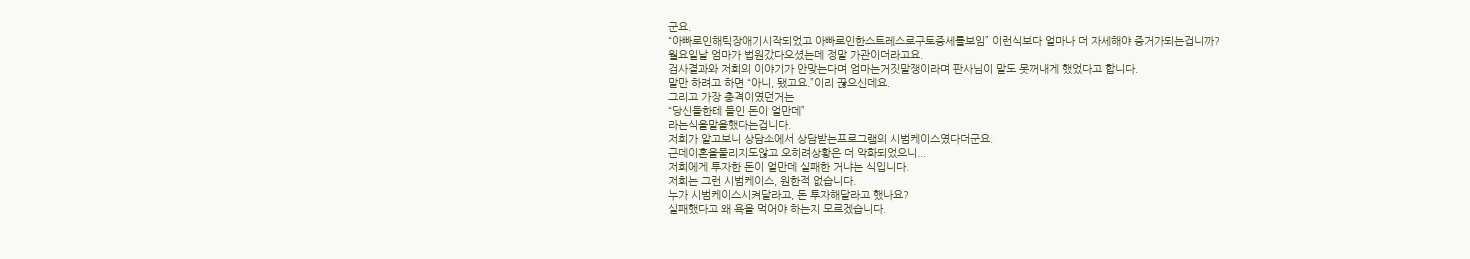군요.
“아빠로인해틱장애기시작되었고 아빠로인한스트레스로구토증세를보임” 이런식보다 얼마나 더 자세해야 증거가되는겁니까?
월요일날 엄마가 법원갔다오셨는데 정말 가관이더라고요.
검사결과와 저희의 이야기가 안맞는다며 엄마는거짓말쟁이라며 판사님이 말도 못꺼내게 했었다고 합니다.
말만 하려고 하면 “아니, 됐고요.”이리 끊으신데요.
그리고 가장 충격이였던거는
“당신들한테 들인 돈이 얼만데”
라는식을말을했다는겁니다.
저희가 알고보니 상담소에서 상담받는프로그램의 시범케이스였다더군요.
근데이혼을물리지도않고 오히려상황은 더 악화되었으니...
저희에게 투자한 돈이 얼만데 실패한 거냐는 식입니다.
저희는 그런 시범케이스, 원한적 없습니다.
누가 시범케이스시켜달라고, 돈 투자해달라고 했나요?
실패했다고 왜 욕을 먹어야 하는지 모르겠습니다.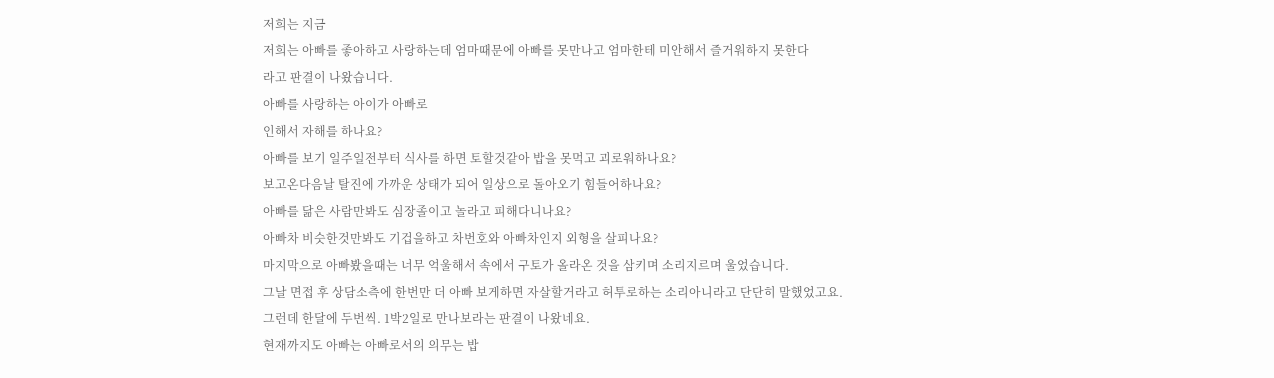저희는 지금
저희는 아빠를 좋아하고 사랑하는데 엄마때문에 아빠를 못만나고 엄마한테 미안해서 즐거워하지 못한다
라고 판결이 나왔습니다.
아빠를 사랑하는 아이가 아빠로
인해서 자해를 하나요?
아빠를 보기 일주일전부터 식사를 하면 토할것같아 밥을 못먹고 괴로워하나요?
보고온다음날 탈진에 가까운 상태가 되어 일상으로 돌아오기 힘들어하나요?
아빠를 닮은 사람만봐도 심장졸이고 놀라고 피해다니나요?
아빠차 비슷한것만봐도 기겁을하고 차번호와 아빠차인지 외형을 살피나요?
마지막으로 아빠봤을때는 너무 억울해서 속에서 구토가 올라온 것을 삼키며 소리지르며 울었습니다.
그날 면접 후 상담소측에 한번만 더 아빠 보게하면 자살할거라고 허투로하는 소리아니라고 단단히 말했었고요.
그런데 한달에 두번씩. 1박2일로 만나보라는 판결이 나왔네요.
현재까지도 아빠는 아빠로서의 의무는 밥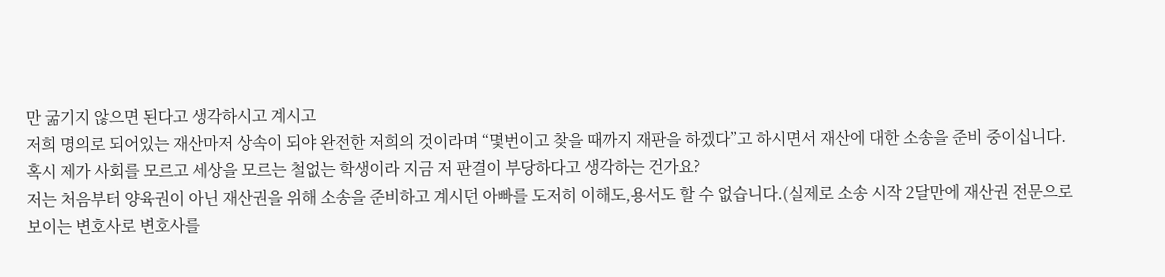만 굶기지 않으면 된다고 생각하시고 계시고
저희 명의로 되어있는 재산마저 상속이 되야 완전한 저희의 것이라며 “몇번이고 찾을 때까지 재판을 하겠다”고 하시면서 재산에 대한 소송을 준비 중이십니다.
혹시 제가 사회를 모르고 세상을 모르는 철없는 학생이라 지금 저 판결이 부당하다고 생각하는 건가요?
저는 처음부터 양육권이 아닌 재산권을 위해 소송을 준비하고 계시던 아빠를 도저히 이해도,용서도 할 수 없습니다.(실제로 소송 시작 2달만에 재산권 전문으로 보이는 변호사로 변호사를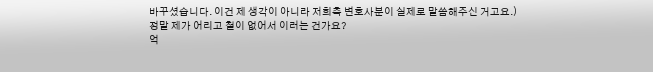바꾸셨습니다. 이건 제 생각이 아니라 저희측 변호사분이 실제로 말씀해주신 거고요.)
정말 제가 어리고 철이 없어서 이러는 건가요?
억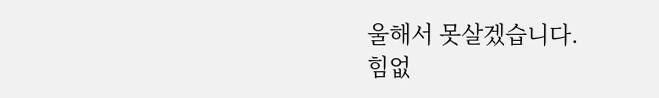울해서 못살겠습니다.
힘없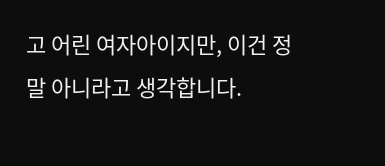고 어린 여자아이지만, 이건 정말 아니라고 생각합니다.